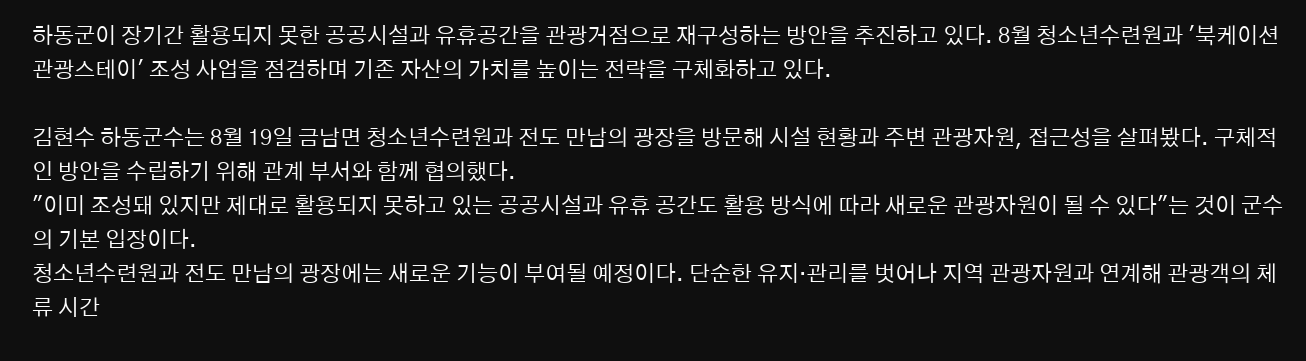하동군이 장기간 활용되지 못한 공공시설과 유휴공간을 관광거점으로 재구성하는 방안을 추진하고 있다. 8월 청소년수련원과 '북케이션 관광스테이' 조성 사업을 점검하며 기존 자산의 가치를 높이는 전략을 구체화하고 있다.

김현수 하동군수는 8월 19일 금남면 청소년수련원과 전도 만남의 광장을 방문해 시설 현황과 주변 관광자원, 접근성을 살펴봤다. 구체적인 방안을 수립하기 위해 관계 부서와 함께 협의했다.
"이미 조성돼 있지만 제대로 활용되지 못하고 있는 공공시설과 유휴 공간도 활용 방식에 따라 새로운 관광자원이 될 수 있다"는 것이 군수의 기본 입장이다.
청소년수련원과 전도 만남의 광장에는 새로운 기능이 부여될 예정이다. 단순한 유지·관리를 벗어나 지역 관광자원과 연계해 관광객의 체류 시간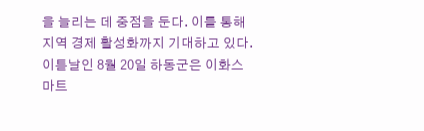을 늘리는 데 중점을 둔다. 이를 통해 지역 경제 활성화까지 기대하고 있다.
이튿날인 8월 20일 하동군은 이화스마트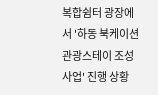복합쉼터 광장에서 '하동 북케이션 관광스테이 조성사업' 진행 상황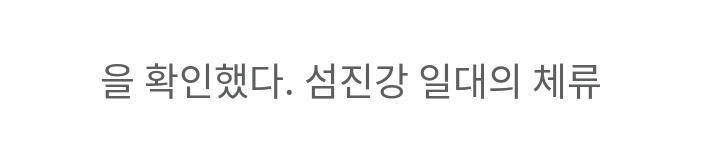을 확인했다. 섬진강 일대의 체류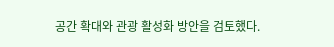공간 확대와 관광 활성화 방안을 검토했다.